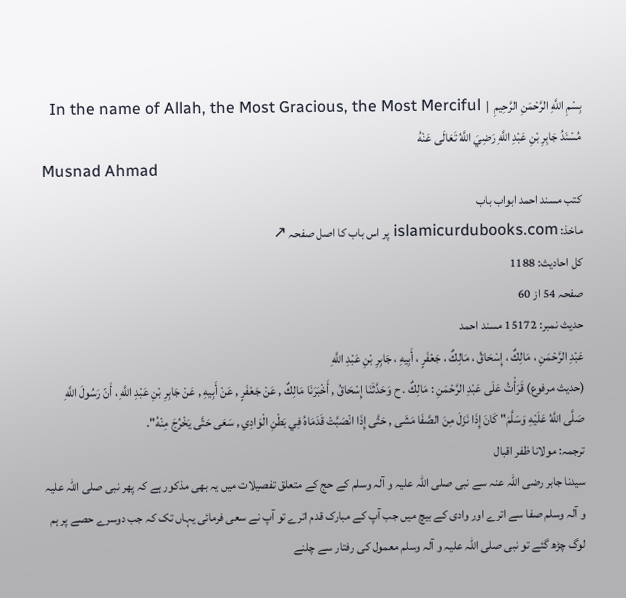بِسْمِ اللَّهِ الرَّحْمَنِ الرَّحِيمِ  |  In the name of Allah, the Most Gracious, the Most Merciful
مُسْنَدُ جَابِرِ بْنِ عَبْدِ اللَّهِ رَضِيَ اللَّهُ تَعَالَى عَنْهُ
Musnad Ahmad
کتب مسند احمد ابواب باب
ماخذ: islamicurdubooks.com پر اس باب کا اصل صفحہ ↗
کل احادیث: 1188
صفحہ 54 از 60
حدیث نمبر: 15172 مسند احمد
عَبْدِ الرَّحْمَنِ ، مَالِكٌ ، إِسْحَاقُ ، مَالِكٌ ، جَعْفَرٍ ، أَبِيهِ ، جَابِرِ بْنِ عَبْدِ اللَّهِ
(حديث مرفوع) قَرَأْتُ عَلَى عَبْدِ الرَّحْمَنِ : مَالِكٌ . ح وَحَدَّثَنَا إِسْحَاقُ , أَخْبَرَنَا مَالِكٌ , عَنْ جَعْفَرٍ , عَنْ أَبِيهِ , عَنْ جَابِرِ بْنِ عَبْدِ اللَّهِ ، أَنّ رَسُولَ اللَّهِ صَلَّى اللَّهُ عَلَيْهِ وَسَلَّمَ" كَانَ إِذَا نَزَلَ مِنَ الصَّفَا مَشَى , حَتَّى إِذَا انْصَبَّتْ قَدَمَاهُ فِي بَطْنِ الْوَادِي , سَعَى حَتَّى يَخْرُجَ مِنْهُ".
ترجمہ: مولانا ظفر اقبال
سیدنا جابر رضی اللہ عنہ سے نبی صلی اللہ علیہ و آلہ وسلم کے حج کے متعلق تفصیلات میں یہ بھی مذکور ہے کہ پھر نبی صلی اللہ علیہ و آلہ وسلم صفا سے اترے اور وادی کے بیچ میں جب آپ کے مبارک قدم اترے تو آپ نے سعی فرمائی یہاں تک کہ جب دوسرے حصے پر ہم لوگ چڑھ گئے تو نبی صلی اللہ علیہ و آلہ وسلم معمول کی رفتار سے چلنے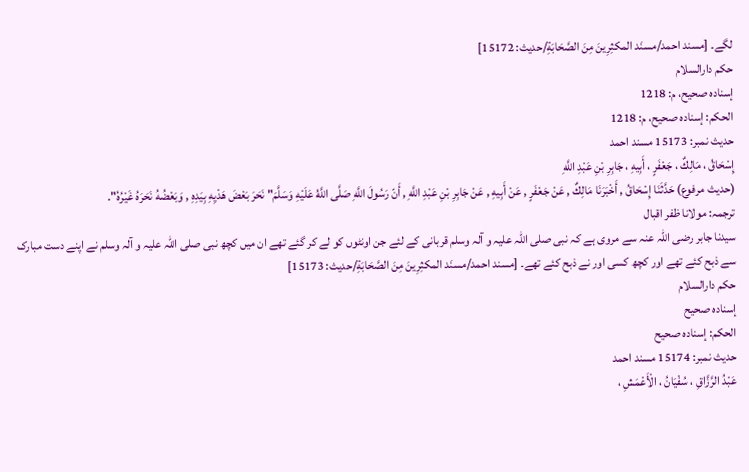لگے۔ [مسند احمد/مسنَد المكثِرِینَ مِنَ الصَّحَابَةِ/حدیث: 15172]
حکم دارالسلام
إسناده صحيح، م: 1218
الحكم: إسناده صحيح، م: 1218
حدیث نمبر: 15173 مسند احمد
إِسْحَاقُ ، مَالِكٌ ، جَعْفَرٍ ، أَبِيهِ ، جَابِرِ بْنِ عَبْدِ اللَّهِ
(حديث مرفوع) حَدَّثَنَا إِسْحَاقُ , أَخْبَرَنَا مَالِكٌ , عَنْ جَعْفَرٍ , عَنْ أَبِيهِ , عَنْ جَابِرِ بْنِ عَبْدِ اللَّهِ , أَنّ رَسُولَ اللَّهِ صَلَّى اللَّهُ عَلَيْهِ وَسَلَّمَ" نَحَرَ بَعْضَ هَدْيِهِ بِيَدِهِ , وَبَعْضُهُ نَحَرَهُ غَيْرُهُ".
ترجمہ: مولانا ظفر اقبال
سیدنا جابر رضی اللہ عنہ سے مروی ہے کہ نبی صلی اللہ علیہ و آلہ وسلم قربانی کے لئے جن اونٹوں کو لے کر گئے تھے ان میں کچھ نبی صلی اللہ علیہ و آلہ وسلم نے اپنے دست مبارک سے ذبح کئے تھے اور کچھ کسی اور نے ذبح کئے تھے۔ [مسند احمد/مسنَد المكثِرِینَ مِنَ الصَّحَابَةِ/حدیث: 15173]
حکم دارالسلام
إسناده صحيح
الحكم: إسناده صحيح
حدیث نمبر: 15174 مسند احمد
عَبْدُ الرَّزَّاقِ ، سُفْيَانُ ، الْأَعْمَشِ ،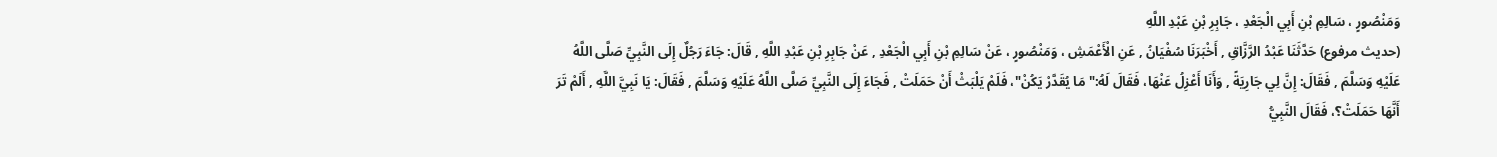وَمَنْصُورٍ ، سَالِمِ بْنِ أَبِي الْجَعْدِ ، جَابِرِ بْنِ عَبْدِ اللَّهِ
(حديث مرفوع) حَدَّثَنَا عَبْدُ الرَّزَّاقِ , أَخْبَرَنَا سُفْيَانُ , عَنِ الْأَعْمَشِ ، وَمَنْصُورٍ ، عَنْ سَالِمِ بْنِ أَبِي الْجَعْدِ , عَنْ جَابِرِ بْنِ عَبْدِ اللَّهِ , قَالَ: جَاءَ رَجُلٌ إِلَى النَّبِيِّ صَلَّى اللَّهُ عَلَيْهِ وَسَلَّمَ , فَقَالَ: إِنَّ لِي جَارِيَةً , وَأَنَا أَعْزِلُ عَنْهَا، فَقَالَ لَهُ:" مَا يُقَدَّرْ يَكُنْ"، فَلَمْ يَلْبَثْ أَنْ حَمَلَتْ , فَجَاءَ إِلَى النَّبِيِّ صَلَّى اللَّهُ عَلَيْهِ وَسَلَّمَ , فَقَالَ: يَا نَبِيَّ اللَّهِ , أَلَمْ تَرَ أَنَّهَا حَمَلَتْ؟، فَقَالَ النَّبِيُّ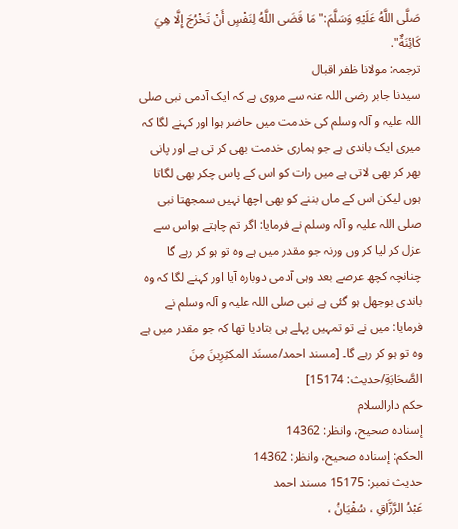صَلَّى اللَّهُ عَلَيْهِ وَسَلَّمَ:" مَا قَضَى اللَّهُ لِنَفْسٍ أَنْ تَخْرُجَ إِلَّا هِيَ كَائِنَةٌ".
ترجمہ: مولانا ظفر اقبال
سیدنا جابر رضی اللہ عنہ سے مروی ہے کہ ایک آدمی نبی صلی اللہ علیہ و آلہ وسلم کی خدمت میں حاضر ہوا اور کہنے لگا کہ میری ایک باندی ہے جو ہماری خدمت بھی کر تی ہے اور پانی بھر کر بھی لاتی ہے میں رات کو اس کے پاس چکر بھی لگاتا ہوں لیکن اس کے ماں بننے کو بھی اچھا نہیں سمجھتا نبی صلی اللہ علیہ و آلہ وسلم نے فرمایا: اگر تم چاہتے ہواس سے عزل کر لیا کر وں ورنہ جو مقدر میں ہے وہ تو ہو کر رہے گا چنانچہ کچھ عرصے بعد وہی آدمی دوبارہ آیا اور کہنے لگا کہ وہ باندی بوجھل ہو گئی ہے نبی صلی اللہ علیہ و آلہ وسلم نے فرمایا: میں نے تو تمہیں پہلے ہی بتادیا تھا کہ جو مقدر میں ہے وہ تو ہو کر رہے گا۔ [مسند احمد/مسنَد المكثِرِینَ مِنَ الصَّحَابَةِ/حدیث: 15174]
حکم دارالسلام
إسناده صحيح، وانظر: 14362
الحكم: إسناده صحيح، وانظر: 14362
حدیث نمبر: 15175 مسند احمد
عَبْدُ الرَّزَّاقِ ، سُفْيَانُ ،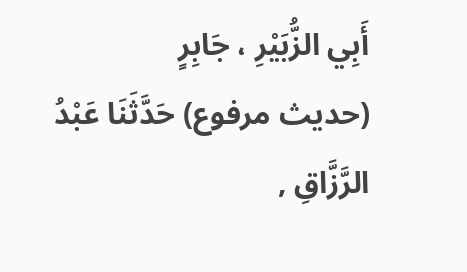أَبِي الزُّبَيْرِ ، جَابِرٍ
(حديث مرفوع) حَدَّثَنَا عَبْدُ الرَّزَّاقِ ,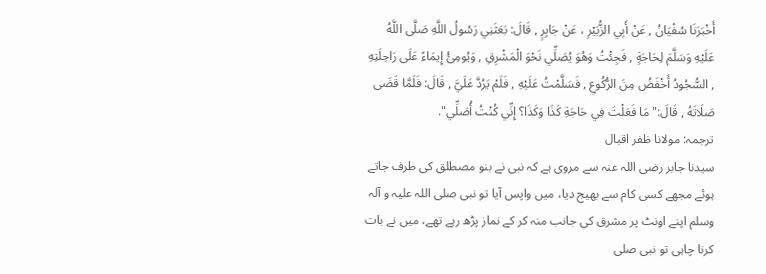أَخْبَرَنَا سُفْيَانُ , عَنْ أَبِي الزُّبَيْرِ ، عَنْ جَابِرٍ , قَالَ: بَعَثَنِي رَسُولُ اللَّهِ صَلَّى اللَّهُ عَلَيْهِ وَسَلَّمَ لِحَاجَةٍ , فَجِئْتُ وَهُوَ يُصَلِّي نَحْوَ الْمَشْرِقِ , وَيُومِئُ إِيمَاءً عَلَى رَاحِلَتِهِ , السُّجُودُ أَخْفَضُ مِنَ الرُّكُوعِ , فَسَلَّمْتُ عَلَيْهِ , فَلَمْ يَرُدَّ عَلَيَّ , قَالَ: فَلَمَّا قَضَى صَلَاتَهُ , قَالَ:" مَا فَعَلْتَ فِي حَاجَةِ كَذَا وَكَذَا؟ إِنِّي كُنْتُ أُصَلِّي".
ترجمہ: مولانا ظفر اقبال
سیدنا جابر رضی اللہ عنہ سے مروی ہے کہ نبی نے بنو مصطلق کی طرف جاتے ہوئے مجھے کسی کام سے بھیج دیا، میں واپس آیا تو نبی صلی اللہ علیہ و آلہ وسلم اپنے اونٹ پر مشرق کی جانب منہ کر کے نماز پڑھ رہے تھے، میں نے بات کرنا چاہی تو نبی صلی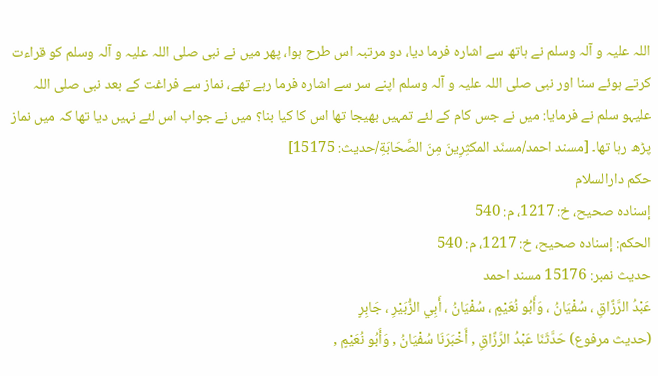اللہ علیہ و آلہ وسلم نے ہاتھ سے اشارہ فرما دیا، دو مرتبہ اس طرح ہوا، پھر میں نے نبی صلی اللہ علیہ و آلہ وسلم کو قراءت کرتے ہوئے سنا اور نبی صلی اللہ علیہ و آلہ وسلم اپنے سر سے اشارہ فرما رہے تھے، نماز سے فراغت کے بعد نبی صلی اللہ علیہو سلم نے فرمایا: میں نے جس کام کے لئے تمہیں بھیجا تھا اس کا کیا بنا؟ میں نے جواب اس لئے نہیں دیا تھا کہ میں نماز پڑھ رہا تھا۔ [مسند احمد/مسنَد المكثِرِینَ مِنَ الصَّحَابَةِ/حدیث: 15175]
حکم دارالسلام
إسناده صحيح، خ: 1217، م: 540
الحكم: إسناده صحيح، خ: 1217، م: 540
حدیث نمبر: 15176 مسند احمد
عَبْدُ الرَّزَّاقِ ، سُفْيَانُ ، وَأَبُو نُعَيْمٍ ، سُفْيَانُ ، أَبِي الزُّبَيْرِ ، جَابِرٍ
(حديث مرفوع) حَدَّثَنَا عَبْدُ الرَّزَّاقِ , أَخْبَرَنَا سُفْيَانُ , وَأَبُو نُعَيْمٍ ,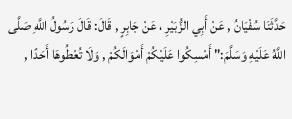حَدَّثَنَا سُفْيَانُ , عَنْ أَبِي الزُّبَيْرِ ، عَنْ جَابِرٍ , قَالَ: قَالَ رَسُولُ اللَّهِ صَلَّى اللَّهُ عَلَيْهِ وَسَلَّمَ:" أَمْسِكُوا عَلَيْكُمْ أَمْوَالَكُمْ , وَلَا تُعْطُوهَا أَحَدًا ,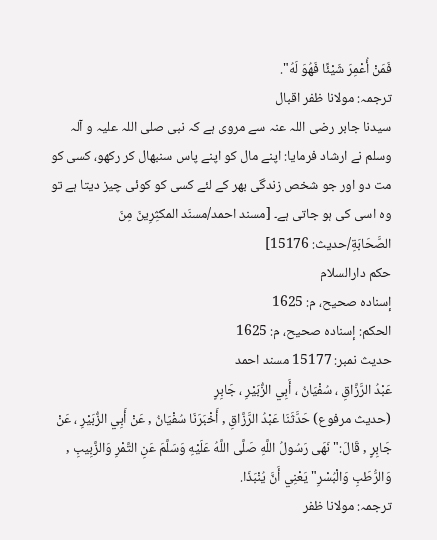فَمَنْ أُعْمِرَ شَيْئًا فَهُوَ لَهُ".
ترجمہ: مولانا ظفر اقبال
سیدنا جابر رضی اللہ عنہ سے مروی ہے کہ نبی صلی اللہ علیہ و آلہ وسلم نے ارشاد فرمایا: اپنے مال کو اپنے پاس سنبھال کر رکھو، کسی کو مت دو اور جو شخص زندگی بھر کے لئے کسی کو کوئی چیز دیتا ہے تو وہ اسی کی ہو جاتی ہے۔ [مسند احمد/مسنَد المكثِرِینَ مِنَ الصَّحَابَةِ/حدیث: 15176]
حکم دارالسلام
إسناده صحيح، م: 1625
الحكم: إسناده صحيح، م: 1625
حدیث نمبر: 15177 مسند احمد
عَبْدُ الرَّزَّاقِ ، سُفْيَانُ ، أَبِي الزُّبَيْرِ ، جَابِرٍ
(حديث مرفوع) حَدَّثَنَا عَبْدُ الرَّزَّاقِ , أَخْبَرَنَا سُفْيَانُ , عَنْ أَبِي الزُّبَيْرِ ، عَنْ جَابِرٍ , قَالَ:" نَهَى رَسُولُ اللَّهِ صَلَّى اللَّهُ عَلَيْهِ وَسَلَّمَ عَنِ التَّمْرِ وَالزَّبِيبِ , وَالرُّطَبِ وَالْبُسْرِ" يَعْنِي أَنَّ يُنْبَذَا.
ترجمہ: مولانا ظفر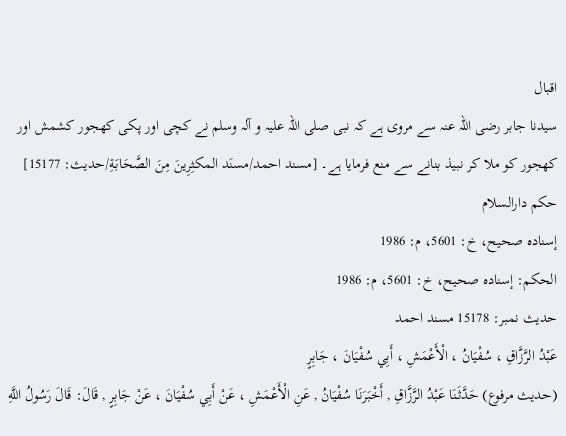اقبال
سیدنا جابر رضی اللہ عنہ سے مروی ہے کہ نبی صلی اللہ علیہ و آلہ وسلم نے کچی اور پکی کھجور کشمش اور کھجور کو ملا کر نبیذ بنانے سے منع فرمایا ہے۔ [مسند احمد/مسنَد المكثِرِینَ مِنَ الصَّحَابَةِ/حدیث: 15177]
حکم دارالسلام
إسناده صحيح، خ: 5601، م: 1986
الحكم: إسناده صحيح، خ: 5601، م: 1986
حدیث نمبر: 15178 مسند احمد
عَبْدُ الرَّزَّاقِ ، سُفْيَانُ ، الْأَعْمَشِ ، أَبِي سُفْيَانَ ، جَابِرٍ
(حديث مرفوع) حَدَّثَنَا عَبْدُ الرَّزَّاقِ , أَخْبَرَنَا سُفْيَانُ , عَنِ الْأَعْمَشِ ، عَنْ أَبِي سُفْيَانَ ، عَنْ جَابِرٍ , قَالَ: قَالَ رَسُولُ اللَّهِ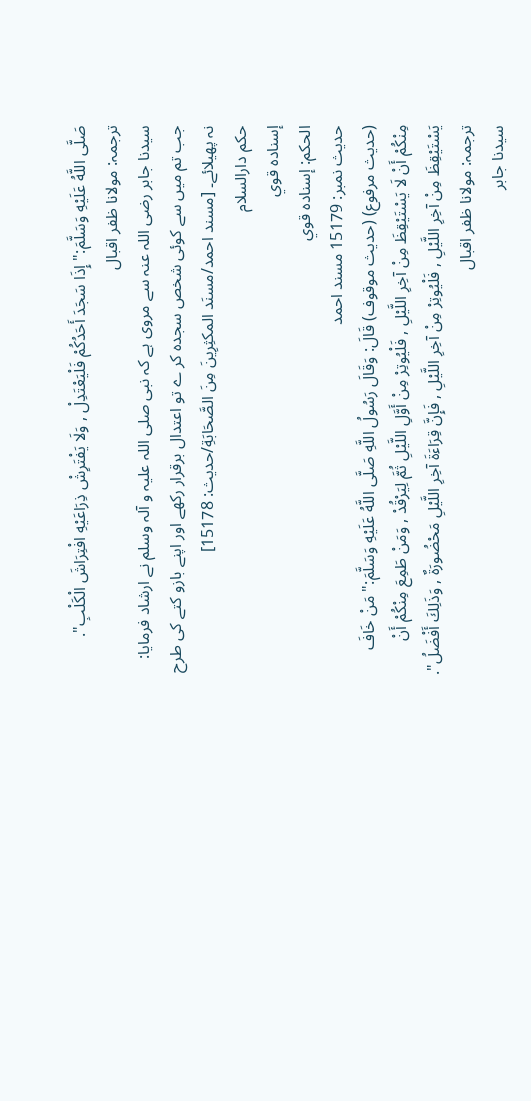صَلَّى اللَّهُ عَلَيْهِ وَسَلَّمَ:" إِذَا سَجَدَ أَحَدُكُمْ فَلْيَعْتَدِلْ , وَلَا يَفْتَرِشْ ذِرَاعَيْهِ افْتِرَاشَ الْكَلْبِ".
ترجمہ: مولانا ظفر اقبال
سیدنا جابر رضی اللہ عنہ سے مروی ہے کہ نبی صلی اللہ علیہ و آلہ وسلم نے ارشاد فرمایا: جب تم میں سے کوئی شخص سجدہ کر ے تو اعتدال برقرار رکھے اور اپنے بازو کتے کی طرح نہ پھیلائے۔ [مسند احمد/مسنَد المكثِرِینَ مِنَ الصَّحَابَةِ/حدیث: 15178]
حکم دارالسلام
إسناده قوي
الحكم: إسناده قوي
حدیث نمبر: 15179 مسند احمد
(حديث مرفوع) (حديث موقوف) قَالَ: وَقَالَ رَسُولُ اللَّهِ صَلَّى اللَّهُ عَلَيْهِ وَسَلَّمَ:" مَنْ خَافَ مِنْكُمْ أَنْ لَا يَسْتَيْقِظَ مِنْ آخِرِ اللَّيْلِ , فَلْيُوتِرْ مِنْ أَوَّلِ اللَّيْلِ ثُمَّ لِيَرْقُدْ , وَمَنْ طَمِعَ مِنْكُمْ أَنْ يَسْتَيْقِظَ مِنْ آخِرِ اللَّيْلِ , فَلْيُوتِرْ مِنْ آخِرِ اللَّيْلِ , فَإِنَّ قِرَاءَةَ آخِرِ اللَّيْلِ مَحْضُورَةٌ , وَذَلِكَ أَفْضَلُ".
ترجمہ: مولانا ظفر اقبال
سیدنا جابر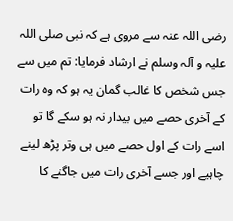رضی اللہ عنہ سے مروی ہے کہ نبی صلی اللہ علیہ و آلہ وسلم نے ارشاد فرمایا: تم میں سے جس شخص کا غالب گمان یہ ہو کہ وہ رات کے آخری حصے میں بیدار نہ ہو سکے گا تو اسے رات کے اول حصے میں ہی وتر پڑھ لینے چاہیے اور جسے آخری رات میں جاگنے کا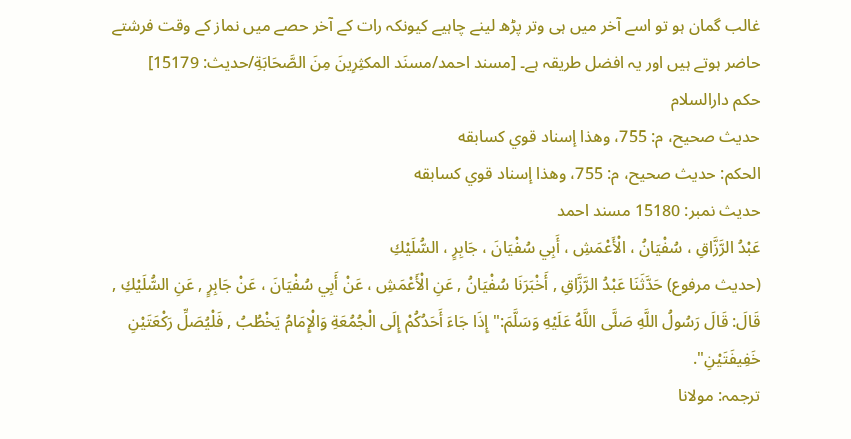غالب گمان ہو تو اسے آخر میں ہی وتر پڑھ لینے چاہیے کیونکہ رات کے آخر حصے میں نماز کے وقت فرشتے حاضر ہوتے ہیں اور یہ افضل طریقہ ہے۔ [مسند احمد/مسنَد المكثِرِینَ مِنَ الصَّحَابَةِ/حدیث: 15179]
حکم دارالسلام
حديث صحيح، م: 755، وهذا إسناد قوي كسابقه
الحكم: حديث صحيح، م: 755، وهذا إسناد قوي كسابقه
حدیث نمبر: 15180 مسند احمد
عَبْدُ الرَّزَّاقِ ، سُفْيَانُ ، الْأَعْمَشِ ، أَبِي سُفْيَانَ ، جَابِرٍ ، السُّلَيْكِ
(حديث مرفوع) حَدَّثَنَا عَبْدُ الرَّزَّاقِ , أَخْبَرَنَا سُفْيَانُ , عَنِ الْأَعْمَشِ ، عَنْ أَبِي سُفْيَانَ ، عَنْ جَابِرٍ , عَنِ السُّلَيْكِ , قَالَ: قَالَ رَسُولُ اللَّهِ صَلَّى اللَّهُ عَلَيْهِ وَسَلَّمَ:" إِذَا جَاءَ أَحَدُكُمْ إِلَى الْجُمُعَةِ وَالْإِمَامُ يَخْطُبُ , فَلْيُصَلِّ رَكْعَتَيْنِ خَفِيفَتَيْنِ".
ترجمہ: مولانا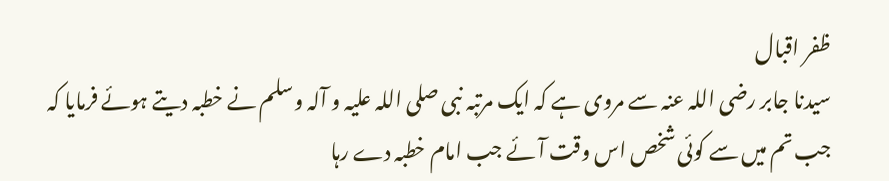ظفر اقبال
سیدنا جابر رضی اللہ عنہ سے مروی ہے کہ ایک مرتبہ نبی صلی اللہ علیہ و آلہ وسلم نے خطبہ دیتے ہوئے فرمایا کہ جب تم میں سے کوئی شخص اس وقت آئے جب امام خطبہ دے رہا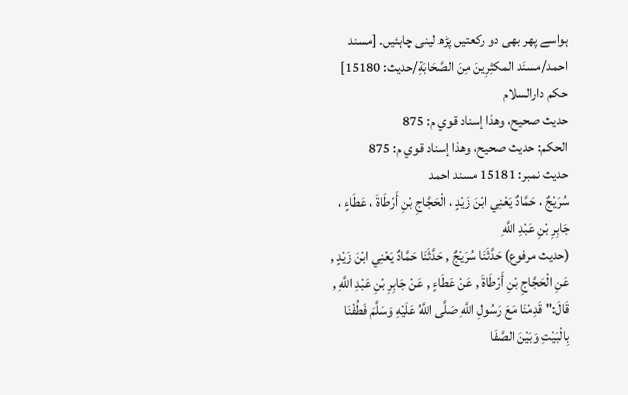ہواسے پھر بھی دو رکعتیں پڑھ لینی چاہئیں۔ [مسند احمد/مسنَد المكثِرِینَ مِنَ الصَّحَابَةِ/حدیث: 15180]
حکم دارالسلام
حديث صحيح، وهذا إسناد قوي م: 875
الحكم: حديث صحيح، وهذا إسناد قوي م: 875
حدیث نمبر: 15181 مسند احمد
سُرَيْجٌ ، حَمَّادٌ يَعْنِي ابْنَ زَيْدٍ ، الْحَجَّاجِ بْنِ أَرْطَاةَ ، عَطَاءٍ ، جَابِرِ بْنِ عَبْدِ اللَّهِ
(حديث مرفوع) حَدَّثَنَا سُرَيْجٌ , حَدَّثَنَا حَمَّادٌ يَعْنِي ابْنَ زَيْدٍ , عَنِ الْحَجَّاجِ بْنِ أَرْطَاةَ , عَنْ عَطَاءٍ , عَنْ جَابِرِ بْنِ عَبْدِ اللَّهِ , قَالَ:" قَدِمْنَا مَعَ رَسُولِ اللَّهِ صَلَّى اللَّهُ عَلَيْهِ وَسَلَّمَ فَطُفْنَا بِالْبَيْتِ وَبَيْنَ الصَّفَا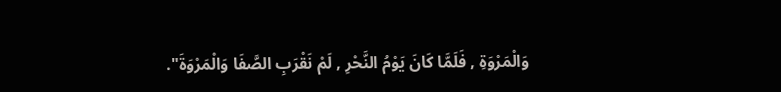وَالْمَرْوَةِ , فَلَمَّا كَانَ يَوْمُ النَّحْرِ , لَمْ نَقْرَبِ الصَّفَا وَالْمَرْوَةَ".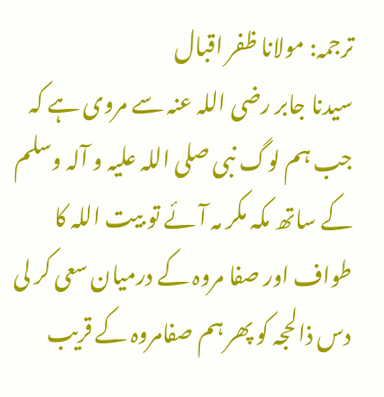ترجمہ: مولانا ظفر اقبال
سیدنا جابر رضی اللہ عنہ سے مروی ہے کہ جب ہم لوگ نبی صلی اللہ علیہ و آلہ وسلم کے ساتھ مکہ مکر مہ آئے تو بیت اللہ کا طواف اور صفا مروہ کے درمیان سعی کر لی دس ذالحجہ کو پھر ہم صفامروہ کے قریب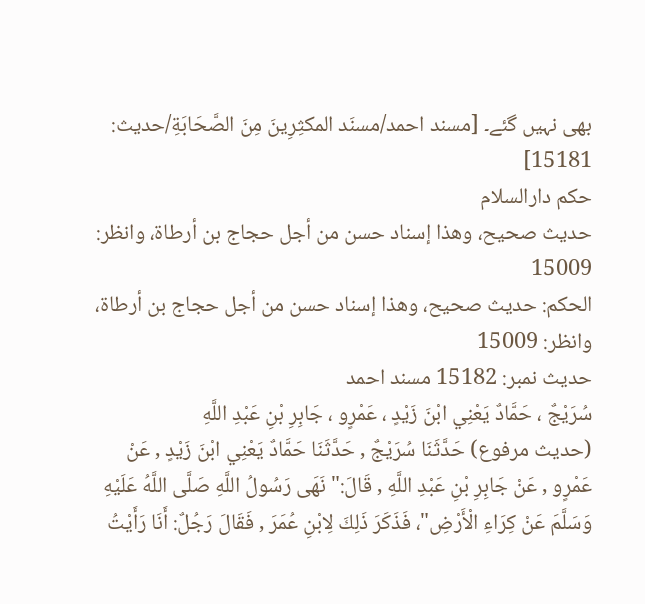بھی نہیں گئے۔ [مسند احمد/مسنَد المكثِرِینَ مِنَ الصَّحَابَةِ/حدیث: 15181]
حکم دارالسلام
حديث صحيح، وهذا إسناد حسن من أجل حجاج بن أرطاة، وانظر: 15009
الحكم: حديث صحيح، وهذا إسناد حسن من أجل حجاج بن أرطاة، وانظر: 15009
حدیث نمبر: 15182 مسند احمد
سُرَيْجٌ ، حَمَّادٌ يَعْنِي ابْنَ زَيْدٍ ، عَمْرٍو ، جَابِرِ بْنِ عَبْدِ اللَّهِ
(حديث مرفوع) حَدَّثَنَا سُرَيْجٌ , حَدَّثَنَا حَمَّادٌ يَعْنِي ابْنَ زَيْدٍ , عَنْ عَمْرٍو , عَنْ جَابِرِ بْنِ عَبْدِ اللَّهِ , قَالَ:" نَهَى رَسُولُ اللَّهِ صَلَّى اللَّهُ عَلَيْهِ وَسَلَّمَ عَنْ كِرَاءِ الْأَرْضِ"، فَذَكَرَ ذَلِكَ لِابْنِ عُمَرَ , فَقَالَ رَجُلٌ: أَنَا رَأَيْتُ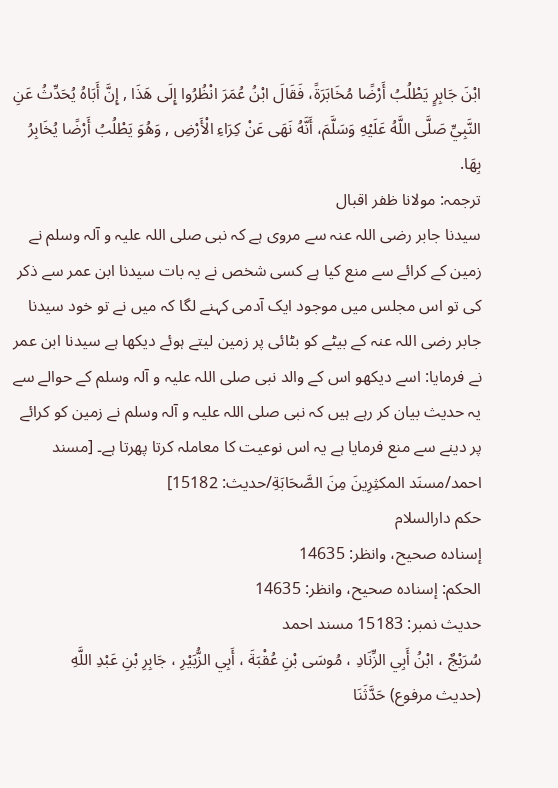ابْنَ جَابِرٍ يَطْلُبُ أَرْضًا مُخَابَرَةً، فَقَالَ ابْنُ عُمَرَ انْظُرُوا إِلَى هَذَا , إِنَّ أَبَاهُ يُحَدِّثُ عَنِ النَّبِيِّ صَلَّى اللَّهُ عَلَيْهِ وَسَلَّمَ، أَنَّهُ نَهَى عَنْ كِرَاءِ الْأَرْضِ , وَهُوَ يَطْلُبُ أَرْضًا يُخَابِرُ بِهَا.
ترجمہ: مولانا ظفر اقبال
سیدنا جابر رضی اللہ عنہ سے مروی ہے کہ نبی صلی اللہ علیہ و آلہ وسلم نے زمین کے کرائے سے منع کیا ہے کسی شخص نے یہ بات سیدنا ابن عمر سے ذکر کی تو اس مجلس میں موجود ایک آدمی کہنے لگا کہ میں نے تو خود سیدنا جابر رضی اللہ عنہ کے بیٹے کو بٹائی پر زمین لیتے ہوئے دیکھا ہے سیدنا ابن عمر نے فرمایا: اسے دیکھو اس کے والد نبی صلی اللہ علیہ و آلہ وسلم کے حوالے سے یہ حدیث بیان کر رہے ہیں کہ نبی صلی اللہ علیہ و آلہ وسلم نے زمین کو کرائے پر دینے سے منع فرمایا ہے یہ اس نوعیت کا معاملہ کرتا پھرتا ہے۔ [مسند احمد/مسنَد المكثِرِینَ مِنَ الصَّحَابَةِ/حدیث: 15182]
حکم دارالسلام
إسناده صحيح، وانظر: 14635
الحكم: إسناده صحيح، وانظر: 14635
حدیث نمبر: 15183 مسند احمد
سُرَيْجٌ ، ابْنُ أَبِي الزِّنَادِ ، مُوسَى بْنِ عُقْبَةَ ، أَبِي الزُّبَيْرِ ، جَابِرِ بْنِ عَبْدِ اللَّهِ
(حديث مرفوع) حَدَّثَنَا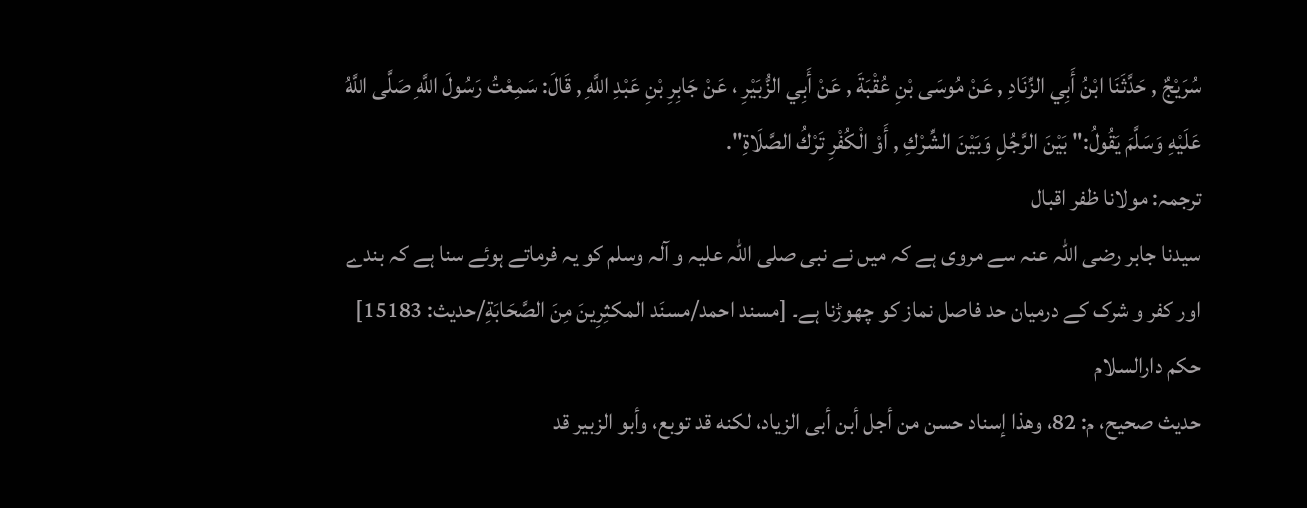سُرَيْجٌ , حَدَّثَنَا ابْنُ أَبِي الزِّنَادِ , عَنْ مُوسَى بْنِ عُقْبَةَ , عَنْ أَبِي الزُّبَيْرِ ، عَنْ جَابِرِ بْنِ عَبْدِ اللَّهِ , قَالَ: سَمِعْتُ رَسُولَ اللَّهِ صَلَّى اللَّهُ عَلَيْهِ وَسَلَّمَ يَقُولُ:" بَيْنَ الرَّجُلِ وَبَيْنَ الشِّرْكِ , أَوْ الْكُفْرِ تَرْكُ الصَّلَاةِ".
ترجمہ: مولانا ظفر اقبال
سیدنا جابر رضی اللہ عنہ سے مروی ہے کہ میں نے نبی صلی اللہ علیہ و آلہ وسلم کو یہ فرماتے ہوئے سنا ہے کہ بندے اور کفر و شرک کے درمیان حد فاصل نماز کو چھوڑنا ہے۔ [مسند احمد/مسنَد المكثِرِینَ مِنَ الصَّحَابَةِ/حدیث: 15183]
حکم دارالسلام
حديث صحيح، م: 82، وهذا إسناد حسن من أجل أبن أبى الزياد، لكنه قد توبع، وأبو الزبير قد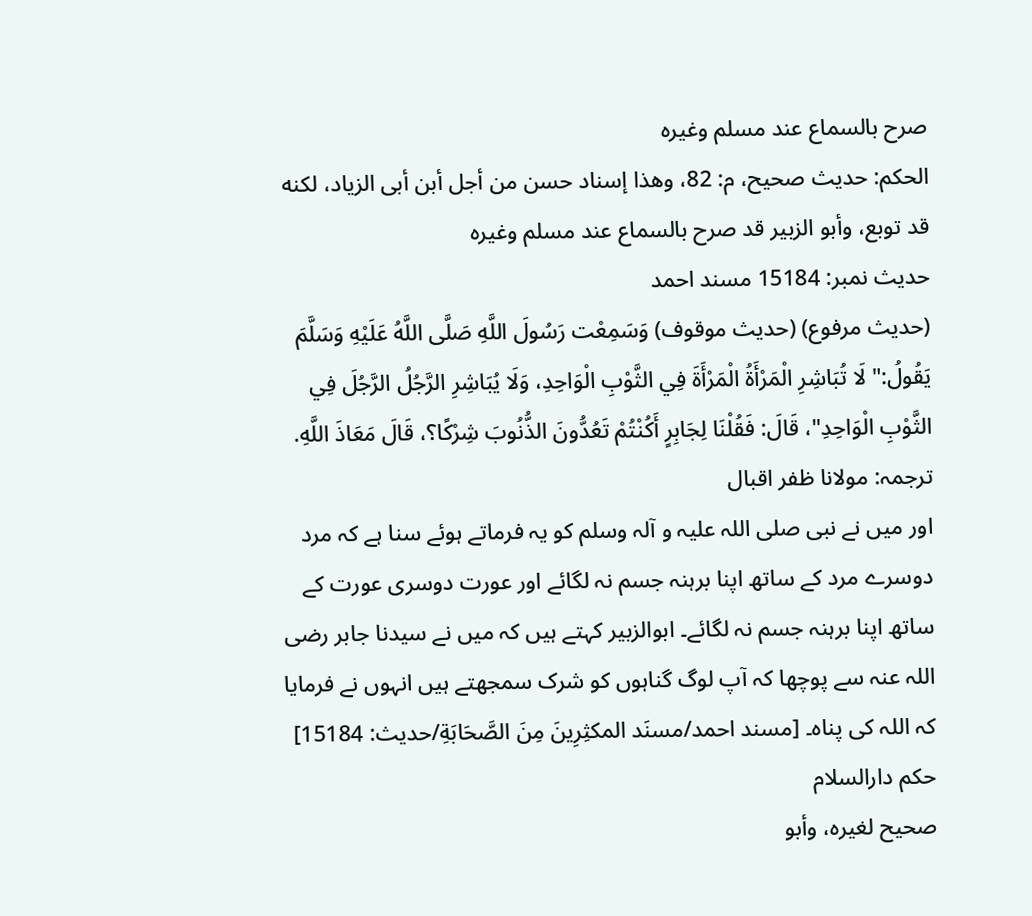صرح بالسماع عند مسلم وغيره
الحكم: حديث صحيح، م: 82، وهذا إسناد حسن من أجل أبن أبى الزياد، لكنه قد توبع، وأبو الزبير قد صرح بالسماع عند مسلم وغيره
حدیث نمبر: 15184 مسند احمد
(حديث مرفوع) (حديث موقوف) وَسَمِعْت رَسُولَ اللَّهِ صَلَّى اللَّهُ عَلَيْهِ وَسَلَّمَ يَقُولُ:" لَا تُبَاشِرِ الْمَرْأَةُ الْمَرْأَةَ فِي الثَّوْبِ الْوَاحِدِ، وَلَا يُبَاشِرِ الرَّجُلُ الرَّجُلَ فِي الثَّوْبِ الْوَاحِدِ"، قَالَ: فَقُلْنَا لِجَابِرٍ أَكُنْتُمْ تَعُدُّونَ الذُّنُوبَ شِرْكًا؟، قَالَ مَعَاذَ اللَّهِ.
ترجمہ: مولانا ظفر اقبال
اور میں نے نبی صلی اللہ علیہ و آلہ وسلم کو یہ فرماتے ہوئے سنا ہے کہ مرد دوسرے مرد کے ساتھ اپنا برہنہ جسم نہ لگائے اور عورت دوسری عورت کے ساتھ اپنا برہنہ جسم نہ لگائے۔ ابوالزبیر کہتے ہیں کہ میں نے سیدنا جابر رضی اللہ عنہ سے پوچھا کہ آپ لوگ گناہوں کو شرک سمجھتے ہیں انہوں نے فرمایا کہ اللہ کی پناہ۔ [مسند احمد/مسنَد المكثِرِینَ مِنَ الصَّحَابَةِ/حدیث: 15184]
حکم دارالسلام
صحيح لغيره، وأبو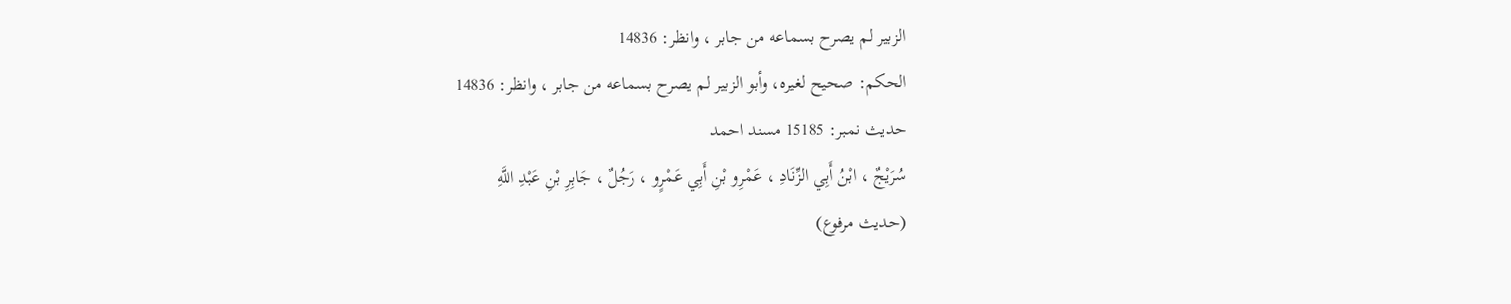الزبير لم يصرح بسماعه من جابر ، وانظر: 14836
الحكم: صحيح لغيره، وأبو الزبير لم يصرح بسماعه من جابر ، وانظر: 14836
حدیث نمبر: 15185 مسند احمد
سُرَيْجٌ ، ابْنُ أَبِي الزِّنَادِ ، عَمْرِو بْنِ أَبِي عَمْرٍو ، رَجُلٌ ، جَابِرِ بْنِ عَبْدِ اللَّهِ
(حديث مرفوع)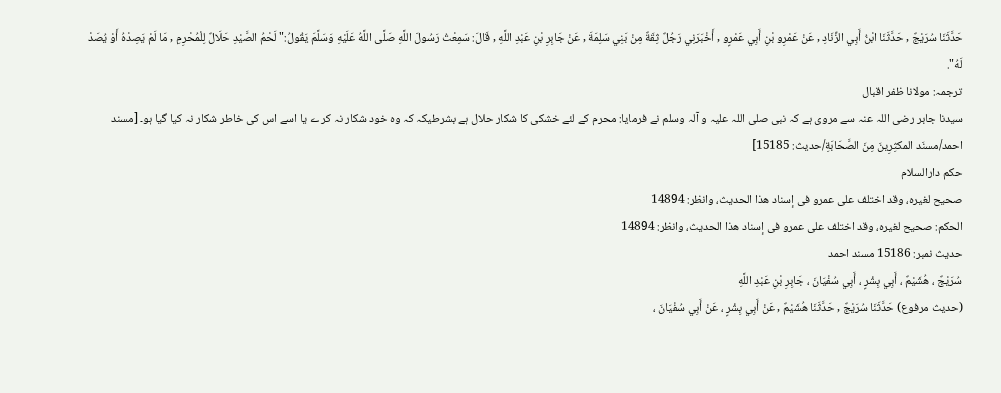حَدَّثَنَا سُرَيْجٌ , حَدَّثَنَا ابْنُ أَبِي الزِّنَادِ , عَنْ عَمْرِو بْنِ أَبِي عَمْرٍو , أَخْبَرَنِي رَجُلٌ ثِقَةٌ مِنْ بَنِي سَلِمَةَ , عَنْ جَابِرِ بْنِ عَبْدِ اللَّهِ , قَالَ: سَمِعْتُ رَسُولَ اللَّهِ صَلَّى اللَّهُ عَلَيْهِ وَسَلَّمَ يَقُولُ:" لَحْمُ الصَّيْدِ حَلَالٌ لِلْمُحْرِمِ , مَا لَمْ يَصِدْهُ أَوْ يُصَدْ لَهُ".
ترجمہ: مولانا ظفر اقبال
سیدنا جابر رضی اللہ عنہ سے مروی ہے کہ نبی صلی اللہ علیہ و آلہ وسلم نے فرمایا: محرم کے لئے خشکی کا شکار حلال ہے بشرطیکہ کہ وہ خود شکار نہ کر ے یا اسے اس کی خاطر شکار نہ کیا گیا ہو۔ [مسند احمد/مسنَد المكثِرِینَ مِنَ الصَّحَابَةِ/حدیث: 15185]
حکم دارالسلام
صحيح لغيره، وقد اختلف على عمرو فى إسناد هذا الحديث، وانظر: 14894
الحكم: صحيح لغيره، وقد اختلف على عمرو فى إسناد هذا الحديث، وانظر: 14894
حدیث نمبر: 15186 مسند احمد
سُرَيْجٌ ، هُشَيْمٌ ، أَبِي بِشْرٍ ، أَبِي سُفْيَانَ ، جَابِرِ بْنِ عَبْدِ اللَّهِ
(حديث مرفوع) حَدَّثَنَا سُرَيْجٌ , حَدَّثَنَا هُشَيْمٌ , عَنْ أَبِي بِشْرٍ ، عَنْ أَبِي سُفْيَانَ ،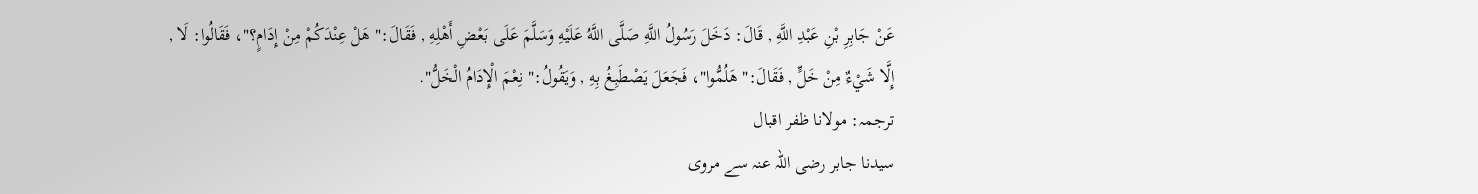عَنْ جَابِرِ بْنِ عَبْدِ اللَّهِ , قَالَ: دَخَلَ رَسُولُ اللَّهِ صَلَّى اللَّهُ عَلَيْهِ وَسَلَّمَ عَلَى بَعْضِ أَهْلِهِ , فَقَالَ:" هَلْ عِنْدَكُمْ مِنْ إِدَامٍ؟"، فَقَالُوا: لَا , إِلَّا شَيْءٌ مِنْ خَلٍّ , فَقَالَ:" هَلُمُّوا"، فَجَعَلَ يَصْطَبِغُ بِهِ , وَيَقُولُ:" نِعْمَ الْإِدَامُ الْخَلُّ".
ترجمہ: مولانا ظفر اقبال
سیدنا جابر رضی اللہ عنہ سے مروی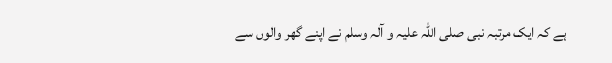ہے کہ ایک مرتبہ نبی صلی اللہ علیہ و آلہ وسلم نے اپنے گھر والوں سے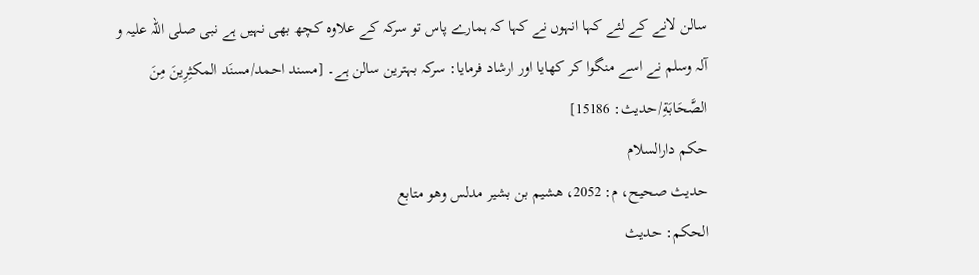سالن لانے کے لئے کہا انہوں نے کہا کہ ہمارے پاس تو سرکہ کے علاوہ کچھ بھی نہیں ہے نبی صلی اللہ علیہ و آلہ وسلم نے اسے منگوا کر کھایا اور ارشاد فرمایا: سرکہ بہترین سالن ہے۔ [مسند احمد/مسنَد المكثِرِینَ مِنَ الصَّحَابَةِ/حدیث: 15186]
حکم دارالسلام
حديث صحيح، م: 2052، هشيم بن بشير مدلس وهو متابع
الحكم: حديث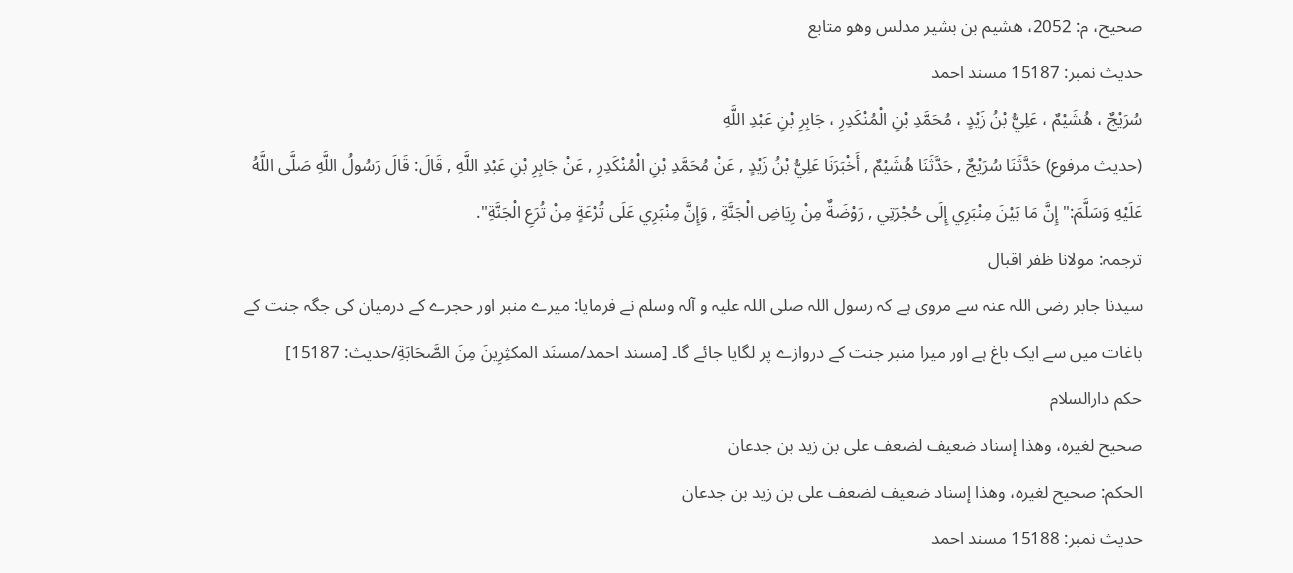صحيح، م: 2052، هشيم بن بشير مدلس وهو متابع
حدیث نمبر: 15187 مسند احمد
سُرَيْجٌ ، هُشَيْمٌ ، عَلِيُّ بْنُ زَيْدٍ ، مُحَمَّدِ بْنِ الْمُنْكَدِرِ ، جَابِرِ بْنِ عَبْدِ اللَّهِ
(حديث مرفوع) حَدَّثَنَا سُرَيْجٌ , حَدَّثَنَا هُشَيْمٌ , أَخْبَرَنَا عَلِيُّ بْنُ زَيْدٍ , عَنْ مُحَمَّدِ بْنِ الْمُنْكَدِرِ , عَنْ جَابِرِ بْنِ عَبْدِ اللَّهِ , قَالَ: قَالَ رَسُولُ اللَّهِ صَلَّى اللَّهُ عَلَيْهِ وَسَلَّمَ:" إِنَّ مَا بَيْنَ مِنْبَرِي إِلَى حُجْرَتِي , رَوْضَةٌ مِنْ رِيَاضِ الْجَنَّةِ , وَإِنَّ مِنْبَرِي عَلَى تُرْعَةٍ مِنْ تُرَعِ الْجَنَّةِ".
ترجمہ: مولانا ظفر اقبال
سیدنا جابر رضی اللہ عنہ سے مروی ہے کہ رسول اللہ صلی اللہ علیہ و آلہ وسلم نے فرمایا: میرے منبر اور حجرے کے درمیان کی جگہ جنت کے باغات میں سے ایک باغ ہے اور میرا منبر جنت کے دروازے پر لگایا جائے گا۔ [مسند احمد/مسنَد المكثِرِینَ مِنَ الصَّحَابَةِ/حدیث: 15187]
حکم دارالسلام
صحيح لغيره، وهذا إسناد ضعيف لضعف على بن زيد بن جدعان
الحكم: صحيح لغيره، وهذا إسناد ضعيف لضعف على بن زيد بن جدعان
حدیث نمبر: 15188 مسند احمد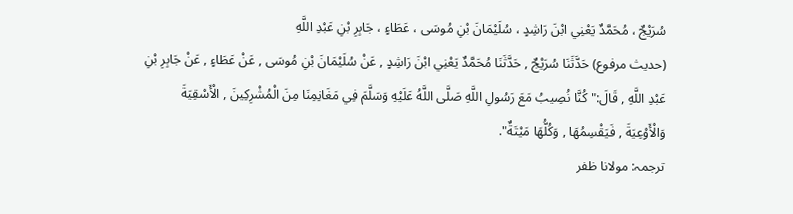سُرَيْجٌ ، مُحَمَّدٌ يَعْنِي ابْنَ رَاشِدٍ ، سُلَيْمَانَ بْنِ مُوسَى ، عَطَاءٍ ، جَابِرِ بْنِ عَبْدِ اللَّهِ
(حديث مرفوع) حَدَّثَنَا سُرَيْجٌ , حَدَّثَنَا مُحَمَّدٌ يَعْنِي ابْنَ رَاشِدٍ , عَنْ سُلَيْمَانَ بْنِ مُوسَى , عَنْ عَطَاءٍ , عَنْ جَابِرِ بْنِ عَبْدِ اللَّهِ , قَالَ:" كُنَّا نُصِيبُ مَعَ رَسُولِ اللَّهِ صَلَّى اللَّهُ عَلَيْهِ وَسَلَّمَ فِي مَغَانِمِنَا مِنَ الْمُشْرِكِينَ , الْأَسْقِيَةَ وَالْأَوْعِيَةَ , فَيَقْسِمُهَا , وَكُلُّهَا مَيْتَةٌ".
ترجمہ: مولانا ظفر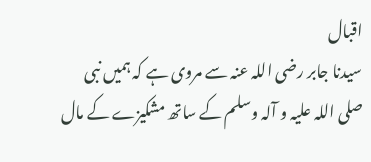اقبال
سیدنا جابر رضی اللہ عنہ سے مروی ہے کہ ہمیں نبی صلی اللہ علیہ و آلہ وسلم کے ساتھ مشکیزے کے مال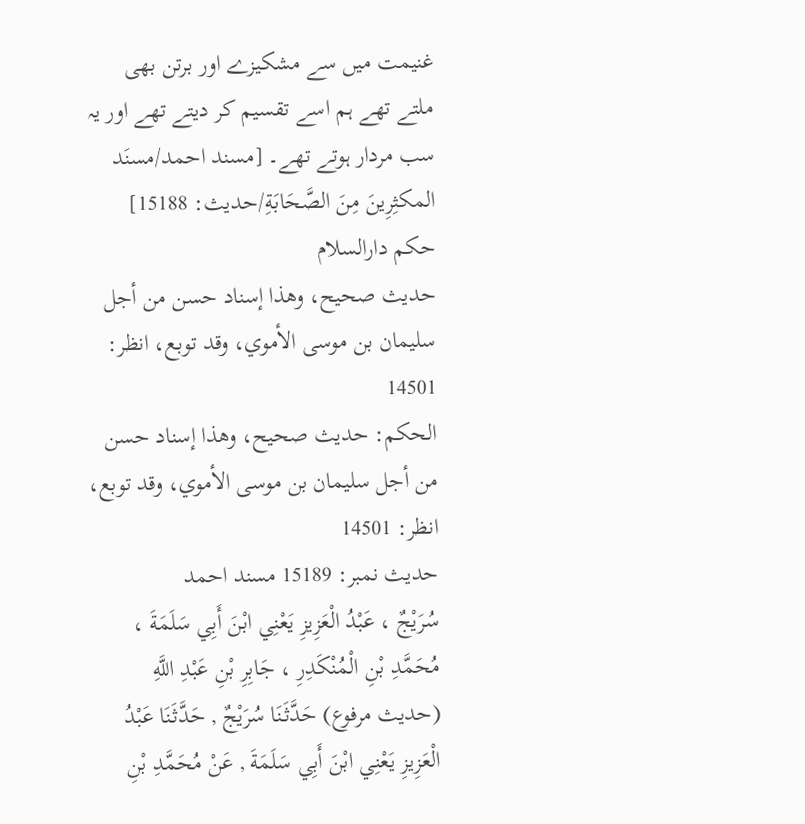غنیمت میں سے مشکیزے اور برتن بھی ملتے تھے ہم اسے تقسیم کر دیتے تھے اور یہ سب مردار ہوتے تھے۔ [مسند احمد/مسنَد المكثِرِینَ مِنَ الصَّحَابَةِ/حدیث: 15188]
حکم دارالسلام
حديث صحيح، وهذا إسناد حسن من أجل سليمان بن موسى الأموي، وقد توبع، انظر: 14501
الحكم: حديث صحيح، وهذا إسناد حسن من أجل سليمان بن موسى الأموي، وقد توبع، انظر: 14501
حدیث نمبر: 15189 مسند احمد
سُرَيْجٌ ، عَبْدُ الْعَزِيزِ يَعْنِي ابْنَ أَبِي سَلَمَةَ ، مُحَمَّدِ بْنِ الْمُنْكَدِرِ ، جَابِرِ بْنِ عَبْدِ اللَّهِ
(حديث مرفوع) حَدَّثَنَا سُرَيْجٌ , حَدَّثَنَا عَبْدُ الْعَزِيزِ يَعْنِي ابْنَ أَبِي سَلَمَةَ , عَنْ مُحَمَّدِ بْنِ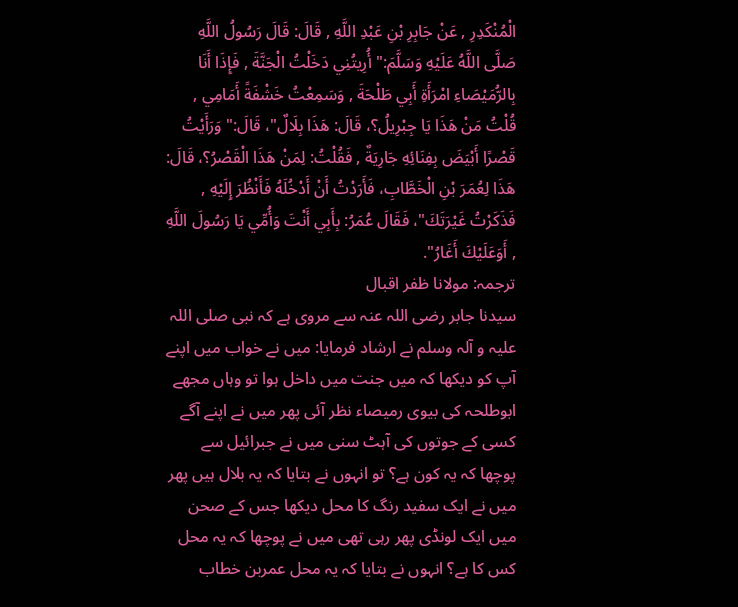الْمُنْكَدِرِ , عَنْ جَابِرِ بْنِ عَبْدِ اللَّهِ , قَالَ: قَالَ رَسُولُ اللَّهِ صَلَّى اللَّهُ عَلَيْهِ وَسَلَّمَ:" أُرِيتُنِي دَخَلْتُ الْجَنَّةَ , فَإِذَا أَنَا بِالرُّمَيْصَاءِ امْرَأَةِ أَبِي طَلْحَةَ , وَسَمِعْتُ خَشْفَةً أَمَامِي , قُلْتُ مَنْ هَذَا يَا جِبْرِيلُ؟، قَالَ: هَذَا بِلَالٌ"، قَالَ:" وَرَأَيْتُ قَصْرًا أَبْيَضَ بِفِنَائِهِ جَارِيَةٌ , فَقُلْتُ: لِمَنْ هَذَا الْقَصْرُ؟، قَالَ: هَذَا لِعُمَرَ بْنِ الْخَطَّابِ، فَأَرَدْتُ أَنْ أَدْخُلَهُ فَأَنْظُرَ إِلَيْهِ , فَذَكَرْتُ غَيْرَتَكَ"، فَقَالَ عُمَرُ: بِأَبِي أَنْتَ وَأُمِّي يَا رَسُولَ اللَّهِ , أَوَعَلَيْكَ أَغَارُ".
ترجمہ: مولانا ظفر اقبال
سیدنا جابر رضی اللہ عنہ سے مروی ہے کہ نبی صلی اللہ علیہ و آلہ وسلم نے ارشاد فرمایا: میں نے خواب میں اپنے آپ کو دیکھا کہ میں جنت میں داخل ہوا تو وہاں مجھے ابوطلحہ کی بیوی رمیصاء نظر آئی پھر میں نے اپنے آگے کسی کے جوتوں کی آہٹ سنی میں نے جبرائیل سے پوچھا کہ یہ کون ہے؟ تو انہوں نے بتایا کہ یہ بلال ہیں پھر میں نے ایک سفید رنگ کا محل دیکھا جس کے صحن میں ایک لونڈی پھر رہی تھی میں نے پوچھا کہ یہ محل کس کا ہے؟ انہوں نے بتایا کہ یہ محل عمربن خطاب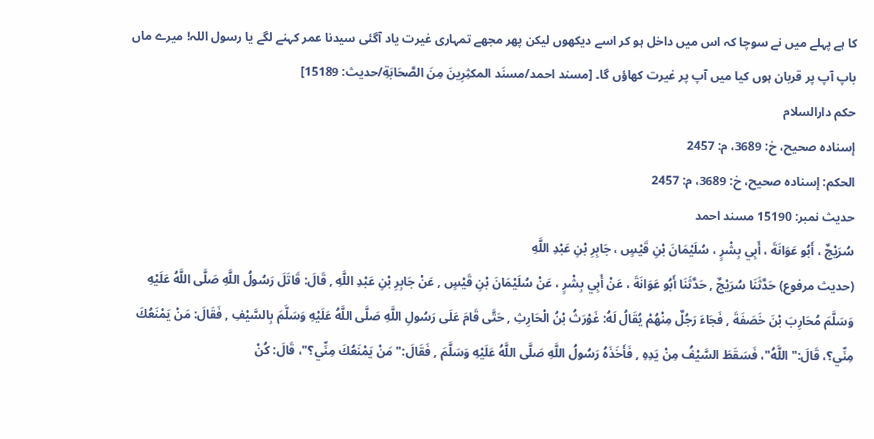کا ہے پہلے میں نے سوچا کہ اس میں داخل ہو کر اسے دیکھوں لیکن پھر مجھے تمہاری غیرت یاد آگئی سیدنا عمر کہنے لگے یا رسول اللہ! میرے ماں باپ آپ پر قربان ہوں کیا میں آپ پر غیرت کھاؤں گا۔ [مسند احمد/مسنَد المكثِرِینَ مِنَ الصَّحَابَةِ/حدیث: 15189]
حکم دارالسلام
إسناده صحيح، خ: 3689، م: 2457
الحكم: إسناده صحيح، خ: 3689، م: 2457
حدیث نمبر: 15190 مسند احمد
سُرَيْجٌ ، أَبُو عَوَانَةَ ، أَبِي بِشْرٍ ، سُلَيْمَانَ بْنِ قَيْسٍ ، جَابِرِ بْنِ عَبْدِ اللَّهِ
(حديث مرفوع) حَدَّثَنَا سُرَيْجٌ , حَدَّثَنَا أَبُو عَوَانَةَ ، عَنْ أَبِي بِشْرٍ ، عَنْ سُلَيْمَانَ بْنِ قَيْسٍ , عَنْ جَابِرِ بْنِ عَبْدِ اللَّهِ , قَالَ: قَاتَلَ رَسُولُ اللَّهِ صَلَّى اللَّهُ عَلَيْهِ وَسَلَّمَ مُحَارِبَ بْنَ خَصَفَةَ , فَجَاءَ رَجُلٌ مِنْهُمْ يُقَالُ لَهُ: غَوْرَثُ بْنُ الْحَارِثِ , حَتَّى قَامَ عَلَى رَسُولِ اللَّهِ صَلَّى اللَّهُ عَلَيْهِ وَسَلَّمَ بِالسَّيْفِ , فَقَالَ: مَنْ يَمْنَعُكَ مِنِّي؟، قَالَ:" اللَّهُ"، فَسَقَطَ السَّيْفُ مِنْ يَدِهِ , فَأَخَذَهُ رَسُولُ اللَّهِ صَلَّى اللَّهُ عَلَيْهِ وَسَلَّمَ , فَقَالَ:" مَنْ يَمْنَعُكَ مِنِّي؟"، قَالَ: كُنْ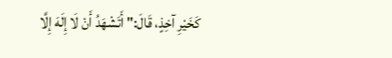كَخَيْرِ آخِذٍ، قَالَ:" أَتَشْهَدُ أَنْ لَا إِلَهَ إِلَّا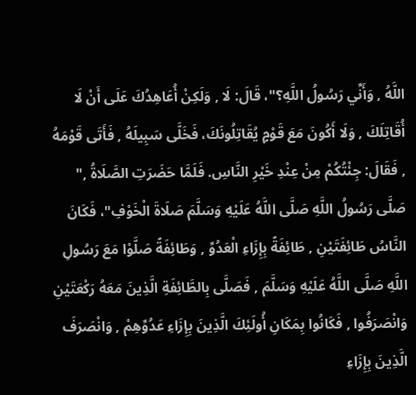اللَّهُ , وَأَنِّي رَسُولُ اللَّهِ؟"، قَالَ: لَا , وَلَكِنْ أُعَاهِدُكَ عَلَى أَنْ لَا أُقَاتِلَكَ , وَلَا أَكُونَ مَعَ قَوْمٍ يُقَاتِلُونَكَ، فَخَلَّى سَبِيلَهُ , فَأَتَى قَوْمَهُ , فَقَالَ: جِئْتُكُمْ مِنْ عِنْدِ خَيْرِ النَّاسِ. فَلَمَّا حَضَرَتِ الصَّلَاةُ ," صَلَّى رَسُولُ اللَّهِ صَلَّى اللَّهُ عَلَيْهِ وَسَلَّمَ صَلَاةَ الْخَوْفِ"، فَكَانَ النَّاسُ طَائِفَتَيْنِ , طَائِفَةً بِإِزَاءِ الْعَدُوِّ , وَطَائِفَةً صَلَّوْا مَعَ رَسُولِ اللَّهِ صَلَّى اللَّهُ عَلَيْهِ وَسَلَّمَ , فَصَلَّى بِالطَّائِفَةِ الَّذِينَ مَعَهُ رَكْعَتَيْنِ وَانْصَرَفُوا , فَكَانُوا بِمَكَانِ أُولَئِكَ الَّذِينَ بِإِزَاءِ عَدُوِّهِمْ , وَانْصَرَفَ الَّذِينَ بِإِزَاءِ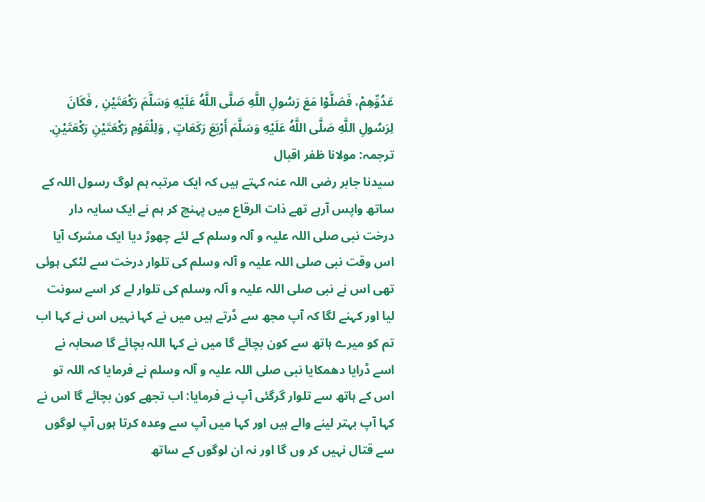عَدُوِّهِمْ، فَصَلَّوْا مَعَ رَسُولِ اللَّهِ صَلَّى اللَّهُ عَلَيْهِ وَسَلَّمَ رَكْعَتَيْنِ , فَكَانَ لِرَسُولِ اللَّهِ صَلَّى اللَّهُ عَلَيْهِ وَسَلَّمَ أَرْبَعَ رَكَعَاتٍ , وَلِلْقَوْمِ رَكْعَتَيْنِ رَكْعَتَيْنِ.
ترجمہ: مولانا ظفر اقبال
سیدنا جابر رضی اللہ عنہ کہتے ہیں کہ ایک مرتبہ ہم لوگ رسول اللہ کے ساتھ واپس آرہے تھے ذات الرقاع میں پہنچ کر ہم نے ایک سایہ دار درخت نبی صلی اللہ علیہ و آلہ وسلم کے لئے چھوڑ دیا ایک مشرک آیا اس وقت نبی صلی اللہ علیہ و آلہ وسلم کی تلوار درخت سے لٹکی ہوئی تھی اس نے نبی صلی اللہ علیہ و آلہ وسلم کی تلوار لے کر اسے سونت لیا اور کہنے لگا کہ آپ مجھ سے ڈرتے ہیں میں نے کہا نہیں اس نے کہا اب تم کو میرے ہاتھ سے کون بچائے گا میں نے کہا اللہ بچائے گا صحابہ نے اسے ڈرایا دھمکایا نبی صلی اللہ علیہ و آلہ وسلم نے فرمایا کہ اللہ تو اس کے ہاتھ سے تلوار گرگئی آپ نے فرمایا: اب تجھے کون بچائے گا اس نے کہا آپ بہتر لینے والے ہیں اور کہا میں آپ سے وعدہ کرتا ہوں آپ لوگوں سے قتال نہیں کر وں گا اور نہ ان لوگوں کے ساتھ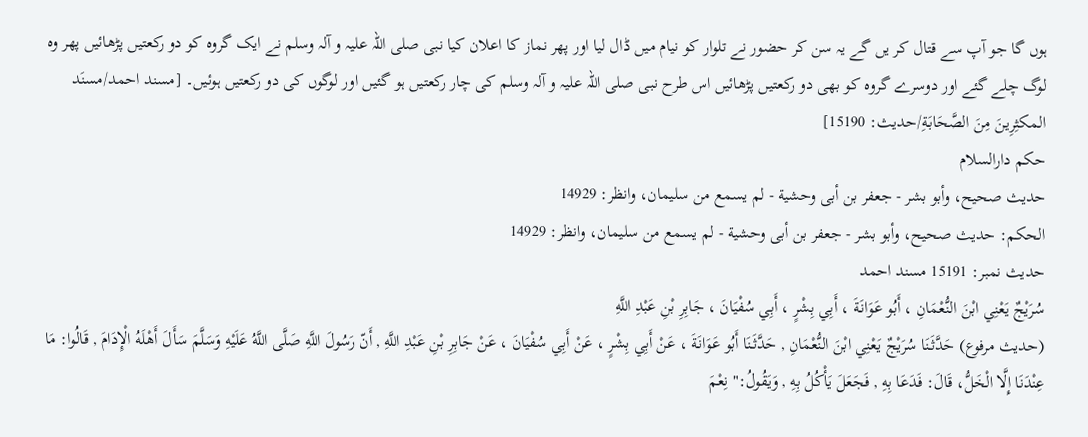ہوں گا جو آپ سے قتال کر یں گے یہ سن کر حضور نے تلوار کو نیام میں ڈال لیا اور پھر نماز کا اعلان کیا نبی صلی اللہ علیہ و آلہ وسلم نے ایک گروہ کو دو رکعتیں پڑھائیں پھر وہ لوگ چلے گئے اور دوسرے گروہ کو بھی دو رکعتیں پڑھائیں اس طرح نبی صلی اللہ علیہ و آلہ وسلم کی چار رکعتیں ہو گئیں اور لوگوں کی دو رکعتیں ہوئیں۔ [مسند احمد/مسنَد المكثِرِینَ مِنَ الصَّحَابَةِ/حدیث: 15190]
حکم دارالسلام
حديث صحيح، وأبو بشر - جعفر بن أبى وحشية - لم يسمع من سليمان، وانظر: 14929
الحكم: حديث صحيح، وأبو بشر - جعفر بن أبى وحشية - لم يسمع من سليمان، وانظر: 14929
حدیث نمبر: 15191 مسند احمد
سُرَيْجٌ يَعْنِي ابْنَ النُّعْمَانِ ، أَبُو عَوَانَةَ ، أَبِي بِشْرٍ ، أَبِي سُفْيَانَ ، جَابِرِ بْنِ عَبْدِ اللَّهِ
(حديث مرفوع) حَدَّثَنَا سُرَيْجٌ يَعْنِي ابْنَ النُّعْمَانِ , حَدَّثَنَا أَبُو عَوَانَةَ ، عَنْ أَبِي بِشْرٍ ، عَنْ أَبِي سُفْيَانَ ، عَنْ جَابِرِ بْنِ عَبْدِ اللَّهِ , أَنّ رَسُولَ اللَّهِ صَلَّى اللَّهُ عَلَيْهِ وَسَلَّمَ سَأَلَ أَهْلَهُ الْإِدَامَ , قَالُوا: مَا عِنْدَنَا إِلَّا الْخَلُّ، قَالَ: فَدَعَا بِهِ , فَجَعَلَ يَأْكُلُ بِهِ , وَيَقُولُ:" نِعْمَ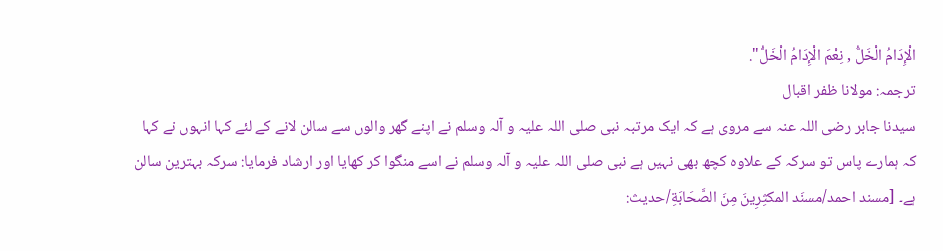الْإِدَامُ الْخَلُّ , نِعْمَ الْإِدَامُ الْخَلُّ".
ترجمہ: مولانا ظفر اقبال
سیدنا جابر رضی اللہ عنہ سے مروی ہے کہ ایک مرتبہ نبی صلی اللہ علیہ و آلہ وسلم نے اپنے گھر والوں سے سالن لانے کے لئے کہا انہوں نے کہا کہ ہمارے پاس تو سرکہ کے علاوہ کچھ بھی نہیں ہے نبی صلی اللہ علیہ و آلہ وسلم نے اسے منگوا کر کھایا اور ارشاد فرمایا: سرکہ بہترین سالن ہے۔ [مسند احمد/مسنَد المكثِرِینَ مِنَ الصَّحَابَةِ/حدیث: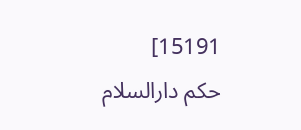15191]
حکم دارالسلام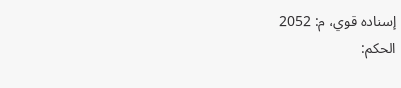إسناده قوي، م: 2052
الحكم: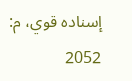إسناده قوي، م: 2052